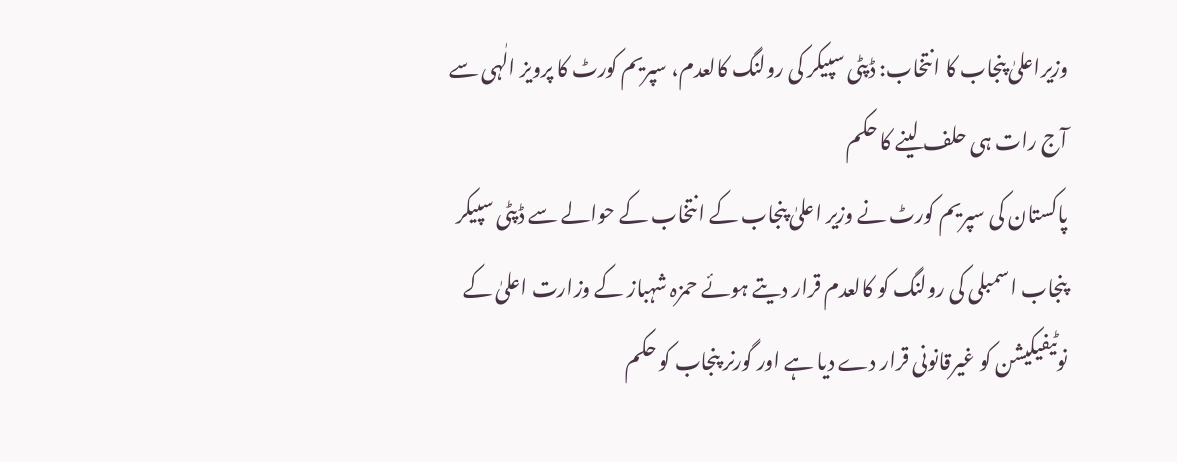وزیراعلیٰ پنجاب کا انتخاب: ڈپٹی سپیکر کی رولنگ کالعدم، سپریم کورٹ کا پرویز الٰہی سے آج رات ہی حلف لینے کا حکم
پاکستان کی سپریم کورٹ نے وزیر اعلیٰ پنجاب کے انتخاب کے حوالے سے ڈپٹی سپیکر پنجاب اسمبلی کی رولنگ کو کالعدم قرار دیتے ہوئے حمزہ شہباز کے وزارت اعلیٰ کے نوٹیفیکیشن کو غیرقانونی قرار دے دیا ہے اور گورنر پنجاب کو حکم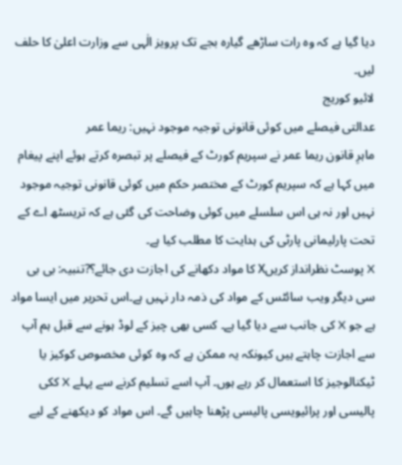دیا گیا ہے کہ وہ رات ساڑھے گیارہ بجے تک پرویز الٰہی سے وزارت اعلیٰ کا حلف لیں۔
لائیو کوریج
عدالتی فیصلے میں کوئی قانونی توجیہ موجود نہیں: ریما عمر
ماہرِ قانون ریما عمر نے سپریم کورٹ کے فیصلے پر تبصرہ کرتے ہوئے اپنے پیغام میں کہا ہے کہ سپریم کورٹ کے مختصر حکم میں کوئی قانونی توجیہ موجود نہیں اور نہ ہی اس سلسلے میں کوئی وضاحت کی گئی ہے کہ تریسٹھ اے کے تحت پارلیمانی پارٹی کی ہدایت کا مطلب کیا ہے۔
X پوسٹ نظرانداز کریںX کا مواد دکھانے کی اجازت دی جائے؟?تنبیہ: بی بی سی دیگر ویب سائٹس کے مواد کی ذمہ دار نہیں ہے۔اس تحریر میں ایسا مواد ہے جو X کی جانب سے دیا گیا ہے۔ کسی بھی چیز کے لوڈ ہونے سے قبل ہم آپ سے اجازت چاہتے ہیں کیونکہ یہ ممکن ہے کہ وہ کوئی مخصوص کوکیز یا ٹیکنالوجیز کا استعمال کر رہے ہوں۔ آپ اسے تسلیم کرنے سے پہلے X ککی پالیسی اور پرائیویسی پالیسی پڑھنا چاہیں گے۔ اس مواد کو دیکھنے کے لیے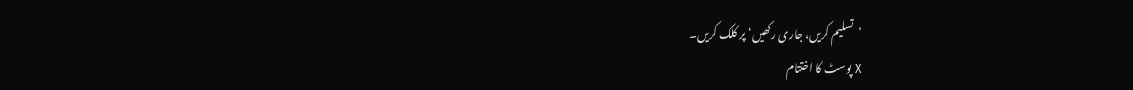’تسلیم کریں، جاری رکھیں‘ پر کلک کریں۔
X پوسٹ کا اختتام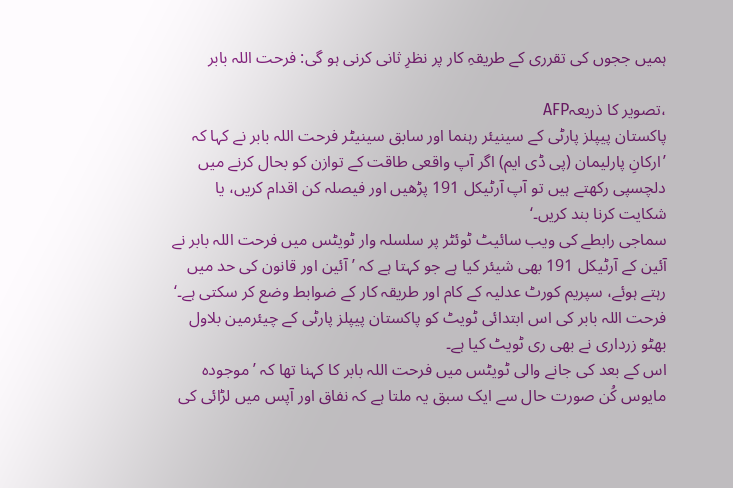ہمیں ججوں کی تقرری کے طریقہِ کار پر نظرِ ثانی کرنی ہو گی: فرحت اللہ بابر

،تصویر کا ذریعہAFP
پاکستان پیپلز پارٹی کے سینیئر رہنما اور سابق سینیٹر فرحت اللہ بابر نے کہا کہ ’ارکانِ پارلیمان (پی ڈی ایم) اگر آپ واقعی طاقت کے توازن کو بحال کرنے میں دلچسپی رکھتے ہیں تو آپ آرٹیکل 191 پڑھیں اور فیصلہ کن اقدام کریں، یا شکایت کرنا بند کریں۔‘
سماجی رابطے کی ویب سائیٹ ٹوئٹر پر سلسلہ وار ٹویٹس میں فرحت اللہ بابر نے آئین کے آرٹیکل 191 بھی شیئر کیا ہے جو کہتا ہے کہ ’آئین اور قانون کی حد میں رہتے ہوئے، سپریم کورٹ عدلیہ کے کام اور طریقہ کار کے ضوابط وضع کر سکتی ہے۔‘
فرحت اللہ بابر کی اس ابتدائی ٹویٹ کو پاکستان پیپلز پارٹی کے چیئرمین بلاول بھٹو زرداری نے بھی ری ٹویٹ کیا ہے۔
اس کے بعد کی جانے والی ٹویٹس میں فرحت اللہ بابر کا کہنا تھا کہ ’موجودہ مایوس کُن صورت حال سے ایک سبق یہ ملتا ہے کہ نفاق اور آپس میں لڑائی کی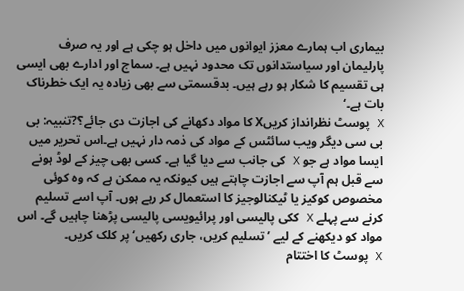بیماری اب ہمارے معزز ایوانوں میں داخل ہو چکی ہے اور یہ صرف پارلیمان اور سیاستدانوں تک محدود نہیں ہے۔ سماج اور ادارے بھی ایسی ہی تقسیم کا شکار ہو رہے ہیں۔ بدقسمتی سے بھی زیادہ یہ ایک خطرناک بات ہے۔‘
X پوسٹ نظرانداز کریںX کا مواد دکھانے کی اجازت دی جائے؟?تنبیہ: بی بی سی دیگر ویب سائٹس کے مواد کی ذمہ دار نہیں ہے۔اس تحریر میں ایسا مواد ہے جو X کی جانب سے دیا گیا ہے۔ کسی بھی چیز کے لوڈ ہونے سے قبل ہم آپ سے اجازت چاہتے ہیں کیونکہ یہ ممکن ہے کہ وہ کوئی مخصوص کوکیز یا ٹیکنالوجیز کا استعمال کر رہے ہوں۔ آپ اسے تسلیم کرنے سے پہلے X ککی پالیسی اور پرائیویسی پالیسی پڑھنا چاہیں گے۔ اس مواد کو دیکھنے کے لیے ’تسلیم کریں، جاری رکھیں‘ پر کلک کریں۔
X پوسٹ کا اختتام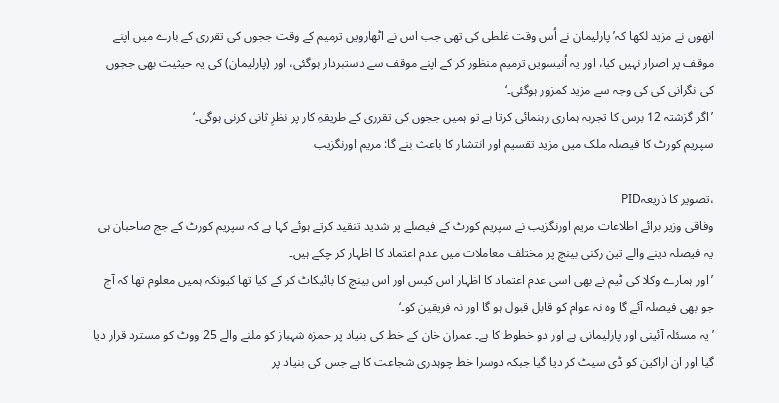انھوں نے مزید لکھا کہ’پارلیمان نے اُس وقت غلطی کی تھی جب اس نے اٹھارویں ترمیم کے وقت ججوں کی تقرری کے بارے میں اپنے موقف پر اصرار نہیں کیا، اور یہ اُنیسویں ترمیم منظور کر کے اپنے موقف سے دستبردار ہوگئی، اور (پارلیمان) کی یہ حیثیت بھی ججوں کی نگرانی کی کی وجہ سے مزید کمزور ہوگئی۔‘
’اگر گزشتہ 12 برس کا تجربہ ہماری رہنمائی کرتا ہے تو ہمیں ججوں کی تقرری کے طریقہِ کار پر نظرِ ثانی کرنی ہوگی۔‘
سپریم کورٹ کا فیصلہ ملک میں مزید تقسیم اور انتشار کا باعث بنے گا: مریم اورنگزیب

،تصویر کا ذریعہPID
وفاقی وزیر برائے اطلاعات مریم اورنگزیب نے سپریم کورٹ کے فیصلے پر شدید تنقید کرتے ہوئے کہا ہے کہ سپریم کورٹ کے جج صاحبان ہی یہ فیصلہ دینے والے تین رکنی بینچ پر مختلف معاملات میں عدم اعتماد کا اظہار کر چکے ہیں۔
’اور ہمارے وکلا کی ٹیم نے بھی اسی عدم اعتماد کا اظہار اس کیس اور اس بینچ کا بائیکاٹ کر کے کیا تھا کیونکہ ہمیں معلوم تھا کہ آج جو بھی فیصلہ آئے گا وہ نہ عوام کو قابل قبول ہو گا اور نہ فریقین کو۔‘
’یہ مسئلہ آئینی اور پارلیمانی ہے اور دو خطوط کا ہے۔ عمران خان کے خط کی بنیاد پر حمزہ شہباز کو ملنے والے 25 ووٹ کو مسترد قرار دیا گیا اور ان اراکین کو ڈی سیٹ کر دیا گیا جبکہ دوسرا خط چوہدری شجاعت کا ہے جس کی بنیاد پر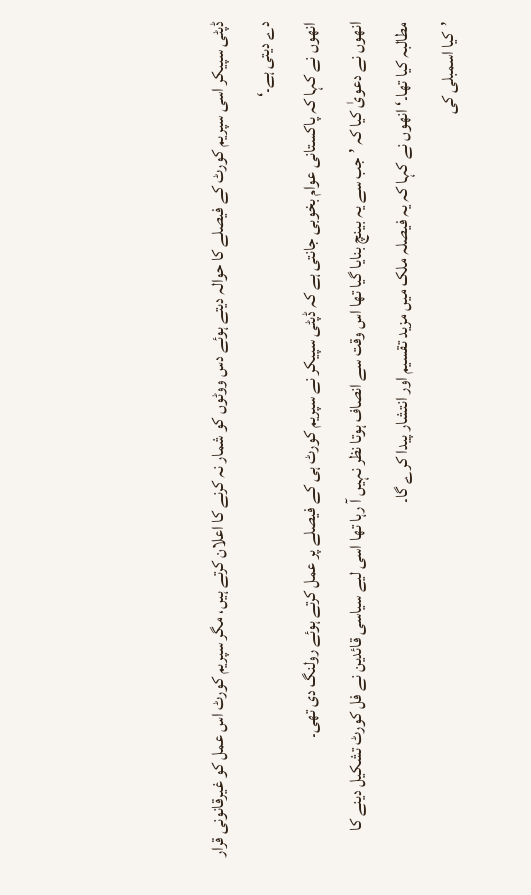ڈپٹی سپیکر اسی سپریم کورٹ کے فیصلے کا حوالہ دیتے ہوئے دس ووٹوں کو شمار نہ کرنے کا اعلان کرتے ہیں، مگر سپریم کورٹ اس عمل کو غیرقانونی قرار دے دیتی ہے۔‘
انھوں نے کہا کہ پاکستانی عوام بخوبی جانتی ہے کہ ڈپٹی سپیکر نے سپریم کورٹ ہی کے فیصلے پر عمل کرتے ہوئے رولنگ دی تھی۔
انھوں نے دعویٰ کیا کہ ’جب سے یہ بینچ بنایا گیا تھا اس وقت سے انصاف ہوتا نظر نہیں آ رہا تھا اسی لیے سیاسی قائدین نے فل کورٹ تشکیل دینے کا مطالبہ کیا تھا۔‘ انھوں نے کہا کہ یہ فیصلہ ملک میں مزید تقسیم اور انتشار پیدا کرے گا۔
’کیا اسمبلی کی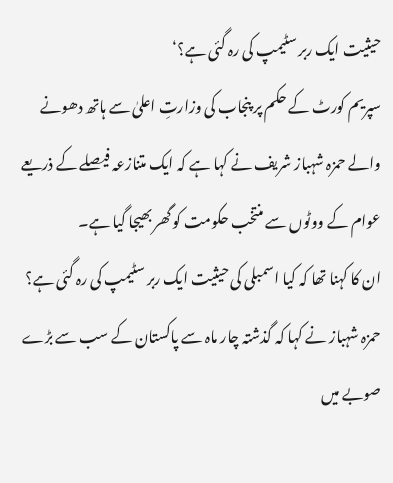حیثیت ایک ربر سٹیمپ کی رہ گئی ہے؟‘
سپریم کورٹ کے حکم پر پنجاب کی وزارتِ اعلیٰ سے ہاتھ دھونے والے حمزہ شہباز شریف نے کہا ہے کہ ایک متنازعہ فیصلے کے ذریعے عوام کے ووٹوں سے منتخب حکومت کو گھر بھیجا گیا ہے۔
ان کا کہنا تھا کہ کیا اسمبلی کی حیثیت ایک ربر سٹیمپ کی رہ گئی ہے؟
حمزہ شہباز نے کہا کہ گذشتہ چار ماہ سے پاکستان کے سب سے بڑے صوبے میں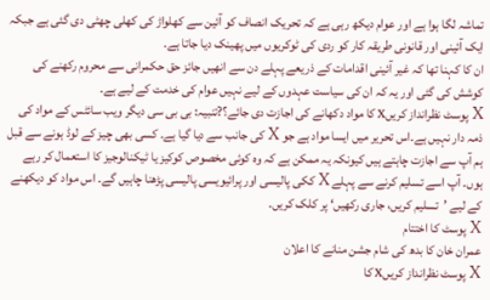تماشہ لگا ہوا ہے اور عوام دیکھ رہی ہے کہ تحریک انصاف کو آئین سے کھلواڑ کی کھلی چھٹی دی گئی ہے جبکہ ایک آئینی اور قانونی طریقہ کار کو ردی کی ٹوکریوں میں پھینک دیا جاتا ہے۔
ان کا کہنا تھا کہ غیر آئینی اقدامات کے ذریعے پہلے دن سے انھیں جائز حق حکمرانی سے محروم رکھنے کی کوشش کی گئی اور یہ کہ ان کی سیاست عہدوں کے لیے نہیں عوام کی خدمت کے لیے ہے۔
X پوسٹ نظرانداز کریںX کا مواد دکھانے کی اجازت دی جائے؟?تنبیہ: بی بی سی دیگر ویب سائٹس کے مواد کی ذمہ دار نہیں ہے۔اس تحریر میں ایسا مواد ہے جو X کی جانب سے دیا گیا ہے۔ کسی بھی چیز کے لوڈ ہونے سے قبل ہم آپ سے اجازت چاہتے ہیں کیونکہ یہ ممکن ہے کہ وہ کوئی مخصوص کوکیز یا ٹیکنالوجیز کا استعمال کر رہے ہوں۔ آپ اسے تسلیم کرنے سے پہلے X ککی پالیسی اور پرائیویسی پالیسی پڑھنا چاہیں گے۔ اس مواد کو دیکھنے کے لیے ’تسلیم کریں، جاری رکھیں‘ پر کلک کریں۔
X پوسٹ کا اختتام
عمران خان کا بدھ کی شام جشن منانے کا اعلان
X پوسٹ نظرانداز کریںX کا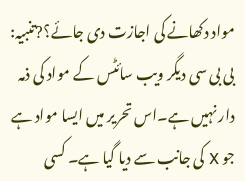مواد دکھانے کی اجازت دی جائے؟?تنبیہ: بی بی سی دیگر ویب سائٹس کے مواد کی ذمہ دار نہیں ہے۔اس تحریر میں ایسا مواد ہے جو X کی جانب سے دیا گیا ہے۔ کسی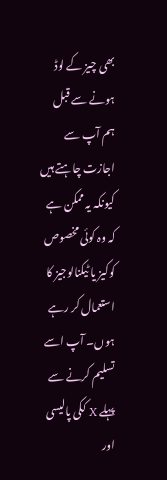بھی چیز کے لوڈ ہونے سے قبل ہم آپ سے اجازت چاہتے ہیں کیونکہ یہ ممکن ہے کہ وہ کوئی مخصوص کوکیز یا ٹیکنالوجیز کا استعمال کر رہے ہوں۔ آپ اسے تسلیم کرنے سے پہلے X ککی پالیسی اور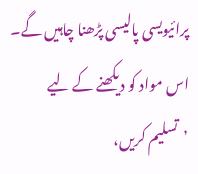پرائیویسی پالیسی پڑھنا چاہیں گے۔ اس مواد کو دیکھنے کے لیے ’تسلیم کریں،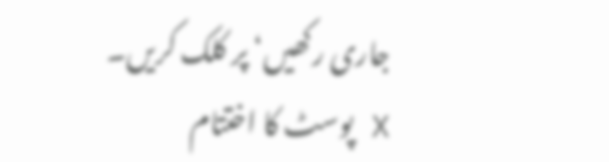جاری رکھیں‘ پر کلک کریں۔
X پوسٹ کا اختتام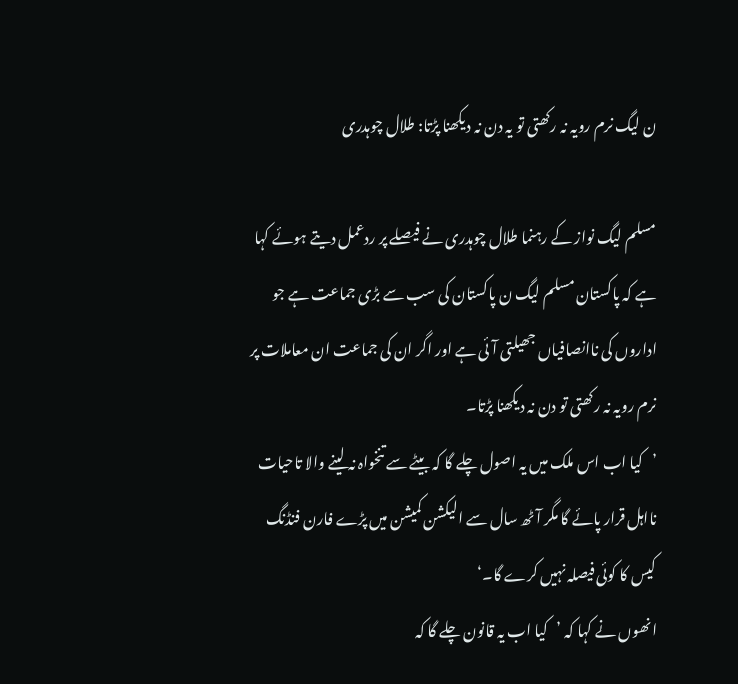ن لیگ نرم رویہ نہ رکھتی تو یہ دن نہ دیکھنا پڑتا: طلال چوہدری

مسلم لیگ نواز کے رہنما طلال چوہدری نے فیصلے پر ردعمل دیتے ہوئے کہا ہے کہ پاکستان مسلم لیگ ن پاکستان کی سب سے بڑی جماعت ہے جو اداروں کی ناانصافیاں جھیلتی آئی ہے اور اگر ان کی جماعت ان معاملات پر نرم رویہ نہ رکھتی تو دن نہ دیکھنا پڑتا۔
’کیا اب اس ملک میں یہ اصول چلے گا کہ بیٹے سے تنخواہ نہ لینے والا تاحیات نااہل قرار پائے گا مگر آٹھ سال سے الیکشن کمیشن میں پڑے فارن فنڈنگ کیس کا کوئی فیصلہ نہیں کرے گا۔‘
انھوں نے کہا کہ ’کیا اب یہ قانون چلے گا کہ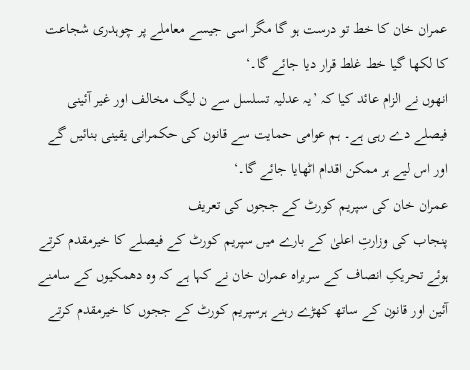عمران خان کا خط تو درست ہو گا مگر اسی جیسے معاملے پر چوہدری شجاعت کا لکھا گیا خط غلط قرار دیا جائے گا۔‘
انھوں نے الزام عائد کیا کہ ’یہ عدلیہ تسلسل سے ن لیگ مخالف اور غیر آئینی فیصلے دے رہی ہے۔ ہم عوامی حمایت سے قانون کی حکمرانی یقینی بنائیں گے اور اس لیے ہر ممکن اقدام اٹھایا جائے گا۔‘
عمران خان کی سپریم کورٹ کے ججوں کی تعریف
پنجاب کی وزارتِ اعلیٰ کے بارے میں سپریم کورٹ کے فیصلے کا خیرمقدم کرتے ہوئے تحریکِ انصاف کے سربراہ عمران خان نے کہا ہے کہ وہ دھمکیوں کے سامنے آئین اور قانون کے ساتھ کھڑے رہنے ہرسپریم کورٹ کے ججوں کا خیرمقدم کرتے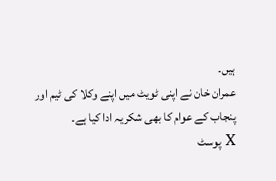ہیں۔
عمران خان نے اپنی ٹویٹ میں اپنے وکلا کی ٹیم اور پنجاب کے عوام کا بھی شکریہ ادا کیا ہے۔
X پوسٹ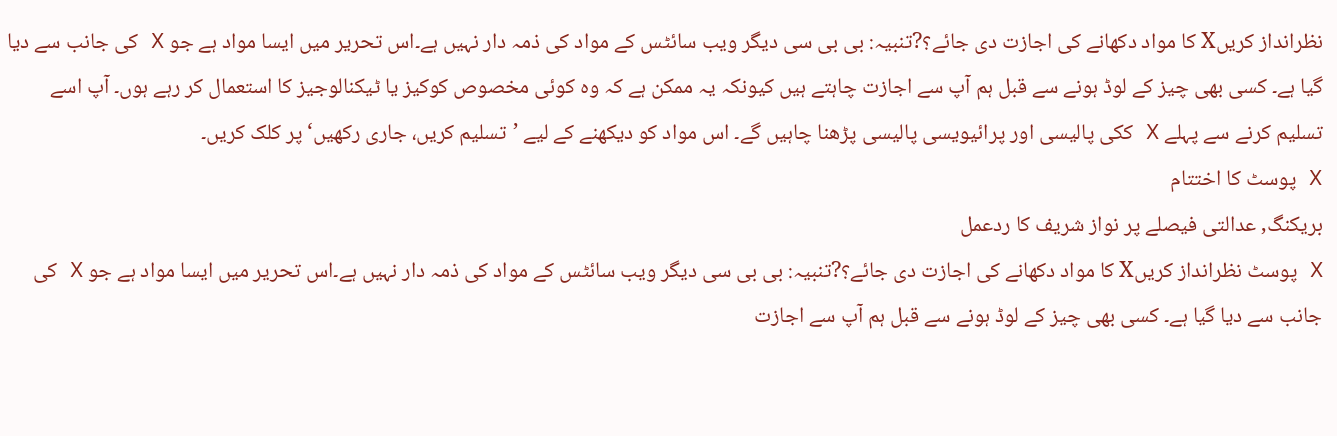نظرانداز کریںX کا مواد دکھانے کی اجازت دی جائے؟?تنبیہ: بی بی سی دیگر ویب سائٹس کے مواد کی ذمہ دار نہیں ہے۔اس تحریر میں ایسا مواد ہے جو X کی جانب سے دیا گیا ہے۔ کسی بھی چیز کے لوڈ ہونے سے قبل ہم آپ سے اجازت چاہتے ہیں کیونکہ یہ ممکن ہے کہ وہ کوئی مخصوص کوکیز یا ٹیکنالوجیز کا استعمال کر رہے ہوں۔ آپ اسے تسلیم کرنے سے پہلے X ککی پالیسی اور پرائیویسی پالیسی پڑھنا چاہیں گے۔ اس مواد کو دیکھنے کے لیے ’تسلیم کریں، جاری رکھیں‘ پر کلک کریں۔
X پوسٹ کا اختتام
بریکنگ, عدالتی فیصلے پر نواز شریف کا ردعمل
X پوسٹ نظرانداز کریںX کا مواد دکھانے کی اجازت دی جائے؟?تنبیہ: بی بی سی دیگر ویب سائٹس کے مواد کی ذمہ دار نہیں ہے۔اس تحریر میں ایسا مواد ہے جو X کی جانب سے دیا گیا ہے۔ کسی بھی چیز کے لوڈ ہونے سے قبل ہم آپ سے اجازت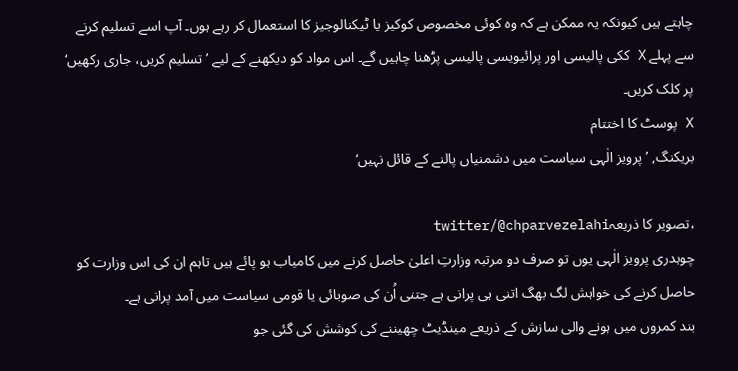چاہتے ہیں کیونکہ یہ ممکن ہے کہ وہ کوئی مخصوص کوکیز یا ٹیکنالوجیز کا استعمال کر رہے ہوں۔ آپ اسے تسلیم کرنے سے پہلے X ککی پالیسی اور پرائیویسی پالیسی پڑھنا چاہیں گے۔ اس مواد کو دیکھنے کے لیے ’تسلیم کریں، جاری رکھیں‘ پر کلک کریں۔
X پوسٹ کا اختتام
بریکنگ, ’پرویز الٰہی سیاست میں دشمنیاں پالنے کے قائل نہیں‘

،تصویر کا ذریعہtwitter/@chparvezelahi
چوہدری پرویز الٰہی یوں تو صرف دو مرتبہ وزارتِ اعلیٰ حاصل کرنے میں کامیاب ہو پائے ہیں تاہم ان کی اس وزارت کو حاصل کرنے کی خواہش لگ بھگ اتنی ہی پرانی ہے جتنی اُن کی صوبائی یا قومی سیاست میں آمد پرانی ہے۔
بند کمروں میں ہونے والی سازش کے ذریعے مینڈیٹ چھیننے کی کوشش کی گئی جو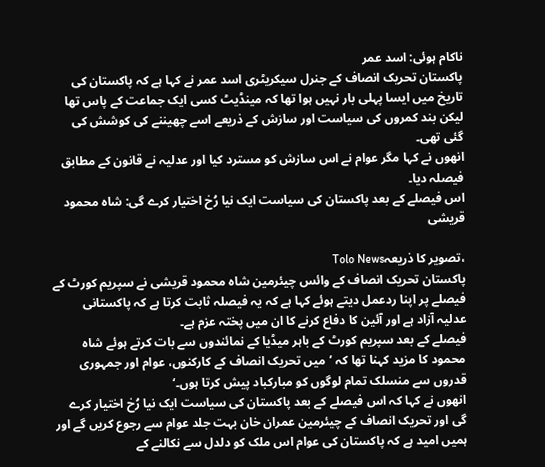ناکام ہوئی: اسد عمر
پاکستان تحریک انصاف کے جنرل سیکریٹری اسد عمر نے کہا ہے کہ پاکستان کی تاریخ میں ایسا پہلی بار نہیں ہوا تھا کہ مینڈیٹ کسی ایک جماعت کے پاس تھا لیکن بند کمروں کی سیاست اور سازش کے ذریعے اسے چھیننے کی کوشش کی گئی تھی۔
انھوں نے کہا مگر عوام نے اس سازش کو مسترد کیا اور عدلیہ نے قانون کے مطابق فیصلہ دیا۔
اس فیصلے کے بعد پاکستان کی سیاست ایک نیا رُخ اختیار کرے گی: شاہ محمود قریشی

،تصویر کا ذریعہTolo News
پاکستان تحریک انصاف کے وائس چیئرمین شاہ محمود قریشی نے سپریم کورٹ کے فیصلے پر اپنا ردعمل دیتے ہوئے کہا ہے کہ یہ فیصلہ ثابت کرتا ہے کہ پاکستانی عدلیہ آزاد ہے اور آئین کا دفاع کرنے کا ان میں پختہ عزم ہے۔
فیصلے کے بعد سپریم کورٹ کے باہر میڈیا کے نمائندوں سے بات کرتے ہوئے شاہ محمود کا مزید کہنا تھا کہ ’میں تحریک انصاف کے کارکنوں، عوام اور جمہوری قدروں سے منسلک تمام لوگوں کو مبارکباد پیش کرتا ہوں۔‘
انھوں نے کہا کہ اس فیصلے کے بعد پاکستان کی سیاست ایک نیا رُخ اختیار کرے گی اور تحریک انصاف کے چیئرمین عمران خان بہت جلد عوام سے رجوع کریں گے اور ہمیں امید ہے کہ پاکستان کی عوام اس ملک کو دلدل سے نکالنے کے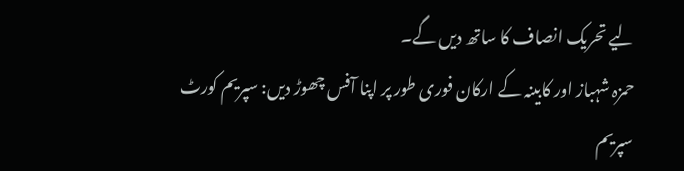لیے تحریک انصاف کا ساتھ دیں گے۔
حمزہ شہباز اور کابینہ کے ارکان فوری طور پر اپنا آفس چھوڑ دیں: سپریم کورٹ
سپریم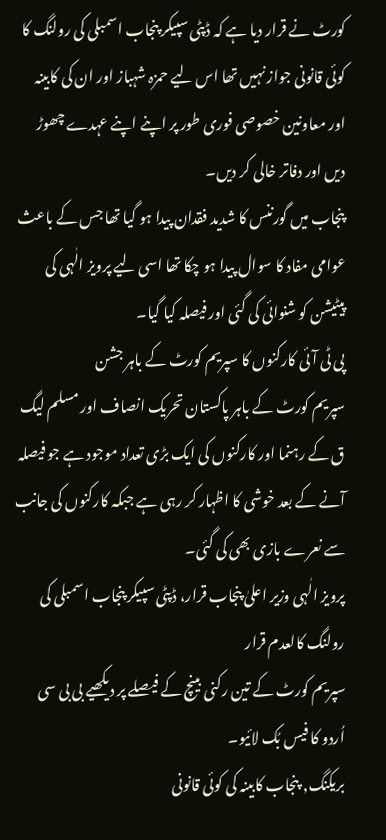کورٹ نے قرار دیا ہے کہ ڈپٹی سپیکر پنجاب اسمبلی کی رولنگ کا کوئی قانونی جواز نہیں تھا اس لیے حمزہ شہباز اور ان کی کابینہ اور معاونین خصوصی فوری طور پر اپنے اپنے عہدے چھوڑ دیں اور دفاتر خالی کر دیں۔
پنجاب میں گورننس کا شدید فقدان پیدا ہو گیا تھا جس کے باعث عوامی مفاد کا سوال پیدا ہو چکا تھا اسی لیے پرویز الٰہی کی پیٹیشن کو شنوائی کی گئی اور فیصلہ کیا گیا۔
پی ٹی آئی کارکنوں کا سپریم کورٹ کے باہر جشن
سپریم کورٹ کے باہر پاکستان تحریک انصاف اور مسلم لیگ ق کے رہنما اور کارکنوں کی ایک بڑی تعداد موجود ہے جو فیصلہ آنے کے بعد خوشی کا اظہار کر رہی ہے جبکہ کارکنوں کی جانب سے نعرے بازی بھی کی گئی۔
پرویز الٰہی وزیر اعلیٰ پنجاب قرار، ڈپٹی سپیکر پنجاب اسمبلی کی رولنگ کالعدم قرار
سپریم کورٹ کے تین رکنی بینچ کے فیصلے پر دیکھیے بی بی سی اُردو کا فیس بُک لائیو۔
بریکنگ, پنجاب کابینہ کی کوئی قانونی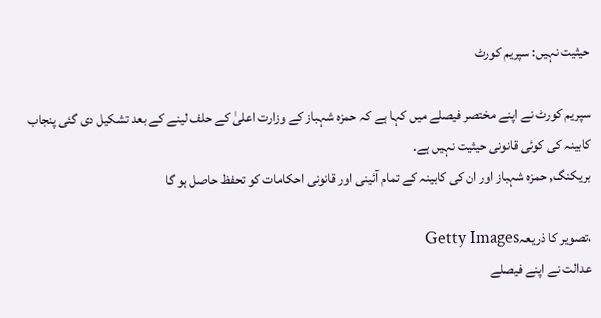حیثیت نہیں: سپریم کورٹ

سپریم کورٹ نے اپنے مختصر فیصلے میں کہا ہے کہ حمزہ شہباز کے وزارت اعلیٰ کے حلف لینے کے بعد تشکیل دی گئی پنجاب کابینہ کی کوئی قانونی حیثیت نہیں ہے۔
بریکنگ, حمزہ شہباز اور ان کی کابینہ کے تمام آئینی اور قانونی احکامات کو تحفظ حاصل ہو گا

،تصویر کا ذریعہGetty Images
عدالت نے اپنے فیصلے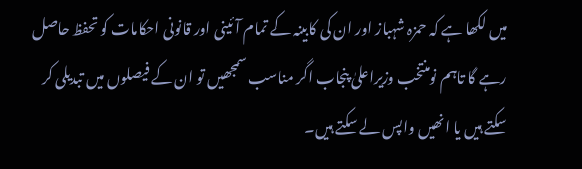میں لکھا ہے کہ حمزہ شہباز اور ان کی کابینہ کے تمام آئینی اور قانونی احکامات کو تحفظ حاصل رہے گا تاہم نومنتخب وزیراعلیٰ پنجاب اگر مناسب سمجھیں تو ان کے فیصلوں میں تبدیلی کر سکتے ہیں یا انھیں واپس لے سکتے ہیں۔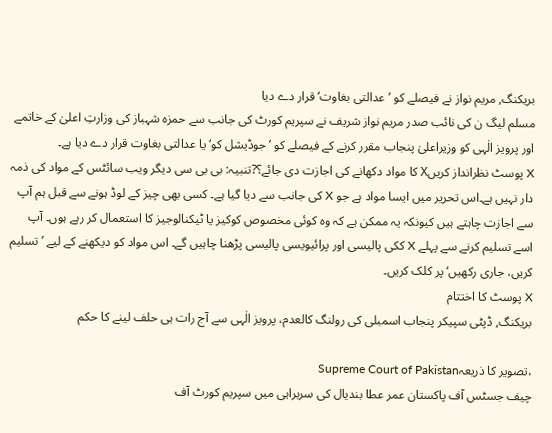بریکنگ, مریم نواز نے فیصلے کو ’عدالتی بغاوت‘ قرار دے دیا
مسلم لیگ ن کی نائب صدر مریم نواز شریف نے سپریم کورٹ کی جانب سے حمزہ شہباز کی وزارتِ اعلیٰ کے خاتمے اور پرویز الٰہی کو وزیراعلیٰ پنجاب مقرر کرنے کے فیصلے کو ’جوڈیشل کو‘ یا عدالتی بغاوت قرار دے دیا ہے۔
X پوسٹ نظرانداز کریںX کا مواد دکھانے کی اجازت دی جائے؟?تنبیہ: بی بی سی دیگر ویب سائٹس کے مواد کی ذمہ دار نہیں ہے۔اس تحریر میں ایسا مواد ہے جو X کی جانب سے دیا گیا ہے۔ کسی بھی چیز کے لوڈ ہونے سے قبل ہم آپ سے اجازت چاہتے ہیں کیونکہ یہ ممکن ہے کہ وہ کوئی مخصوص کوکیز یا ٹیکنالوجیز کا استعمال کر رہے ہوں۔ آپ اسے تسلیم کرنے سے پہلے X ککی پالیسی اور پرائیویسی پالیسی پڑھنا چاہیں گے۔ اس مواد کو دیکھنے کے لیے ’تسلیم کریں، جاری رکھیں‘ پر کلک کریں۔
X پوسٹ کا اختتام
بریکنگ, ڈپٹی سپیکر پنجاب اسمبلی کی رولنگ کالعدم، پرویز الٰہی سے آج رات ہی حلف لینے کا حکم

،تصویر کا ذریعہSupreme Court of Pakistan
چیف جسٹس آف پاکستان عمر عطا بندیال کی سربراہی میں سپریم کورٹ آف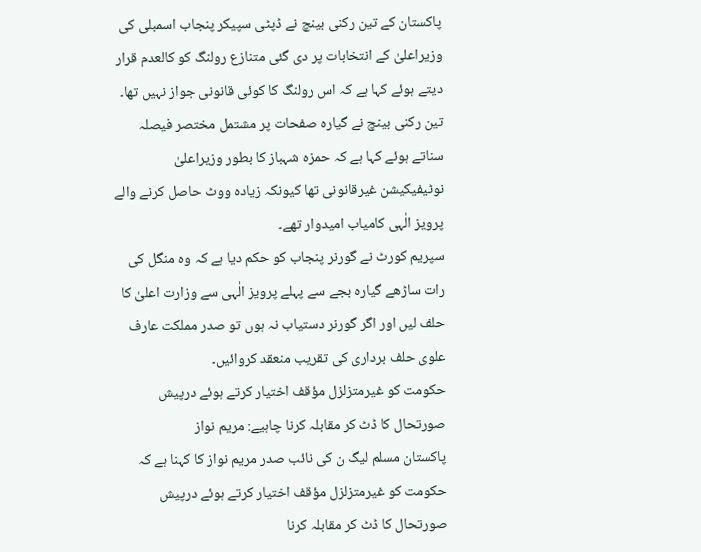پاکستان کے تین رکنی بینچ نے ڈپٹی سپیکر پنجاب اسمبلی کی وزیراعلیٰ کے انتخابات پر دی گئی متنازع رولنگ کو کالعدم قرار دیتے ہوئے کہا ہے کہ اس رولنگ کا کوئی قانونی جواز نہیں تھا۔
تین رکنی بینچ نے گیارہ صفحات پر مشتمل مختصر فیصلہ سناتے ہوئے کہا ہے کہ حمزہ شہباز کا بطور وزیراعلیٰ نوٹیفیکیشن غیرقانونی تھا کیونکہ زیادہ ووٹ حاصل کرنے والے پرویز الٰہی کامیاب امیدوار تھے۔
سپریم کورٹ نے گورنر پنجاب کو حکم دیا ہے کہ وہ منگل کی رات ساڑھے گیارہ بجے سے پہلے پرویز الٰہی سے وزارت اعلیٰ کا حلف لیں اور اگر گورنر دستیاب نہ ہوں تو صدر مملکت عارف علوی حلف برداری کی تقریب منعقد کروائیں۔
حکومت کو غیرمتزلزل مؤقف اختیار کرتے ہوئے درپیش صورتحال کا ڈٹ کر مقابلہ کرنا چاہیے: مریم نواز
پاکستان مسلم لیگ ن کی نائب صدر مریم نواز کا کہنا ہے کہ حکومت کو غیرمتزلزل مؤقف اختیار کرتے ہوئے درپیش صورتحال کا ڈٹ کر مقابلہ کرنا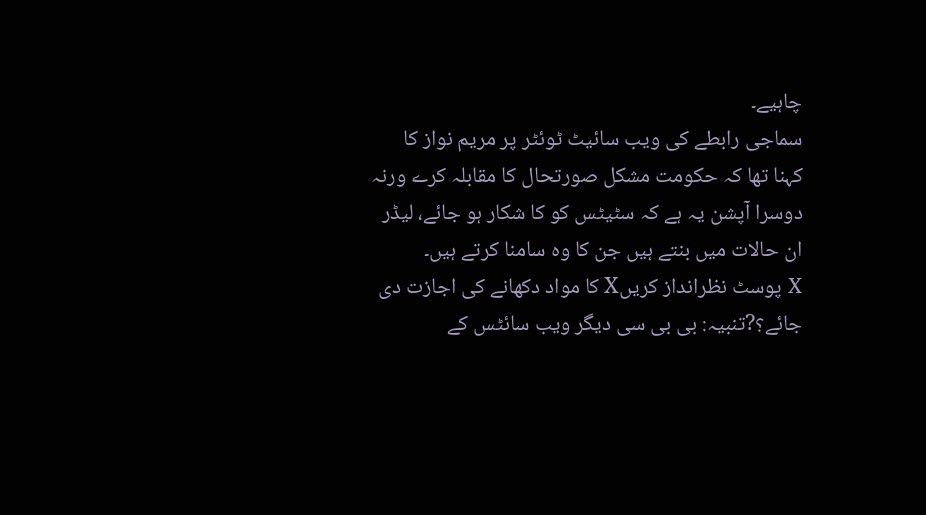چاہیے۔
سماجی رابطے کی ویب سائیٹ ٹوئٹر پر مریم نواز کا کہنا تھا کہ حکومت مشکل صورتحال کا مقابلہ کرے ورنہ دوسرا آپشن یہ ہے کہ سٹیٹس کو کا شکار ہو جائے، لیڈر ان حالات میں بنتے ہیں جن کا وہ سامنا کرتے ہیں۔
X پوسٹ نظرانداز کریںX کا مواد دکھانے کی اجازت دی جائے؟?تنبیہ: بی بی سی دیگر ویب سائٹس کے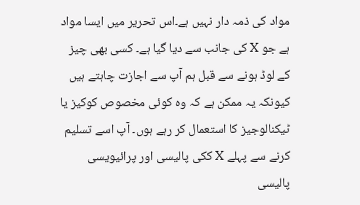مواد کی ذمہ دار نہیں ہے۔اس تحریر میں ایسا مواد ہے جو X کی جانب سے دیا گیا ہے۔ کسی بھی چیز کے لوڈ ہونے سے قبل ہم آپ سے اجازت چاہتے ہیں کیونکہ یہ ممکن ہے کہ وہ کوئی مخصوص کوکیز یا ٹیکنالوجیز کا استعمال کر رہے ہوں۔ آپ اسے تسلیم کرنے سے پہلے X ککی پالیسی اور پرائیویسی پالیسی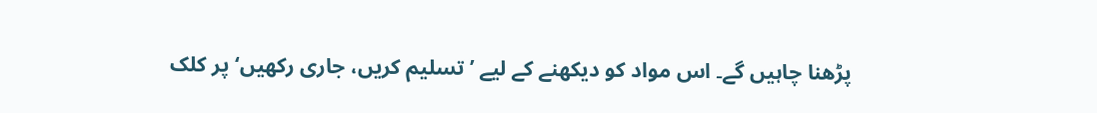پڑھنا چاہیں گے۔ اس مواد کو دیکھنے کے لیے ’تسلیم کریں، جاری رکھیں‘ پر کلک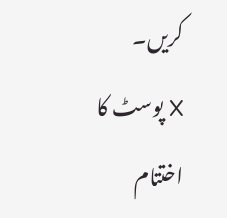کریں۔
X پوسٹ کا اختتام